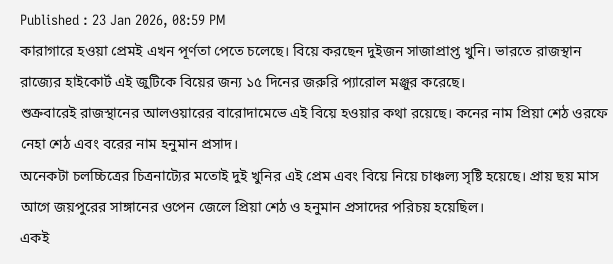Published : 23 Jan 2026, 08:59 PM
কারাগারে হওয়া প্রেমই এখন পূর্ণতা পেতে চলেছে। বিয়ে করছেন দুইজন সাজাপ্রাপ্ত খুনি। ভারতে রাজস্থান রাজ্যের হাইকোর্ট এই জুটিকে বিয়ের জন্য ১৫ দিনের জরুরি প্যারোল মঞ্জুর করেছে।
শুক্রবারেই রাজস্থানের আলওয়ারের বারোদামেভে এই বিয়ে হওয়ার কথা রয়েছে। কনের নাম প্রিয়া শেঠ ওরফে নেহা শেঠ এবং বরের নাম হনুমান প্রসাদ।
অনেকটা চলচ্চিত্রের চিত্রনাট্যের মতোই দুই খুনির এই প্রেম এবং বিয়ে নিয়ে চাঞ্চল্য সৃষ্টি হয়েছে। প্রায় ছয় মাস আগে জয়পুরের সাঙ্গানের ওপেন জেলে প্রিয়া শেঠ ও হনুমান প্রসাদের পরিচয় হয়েছিল।
একই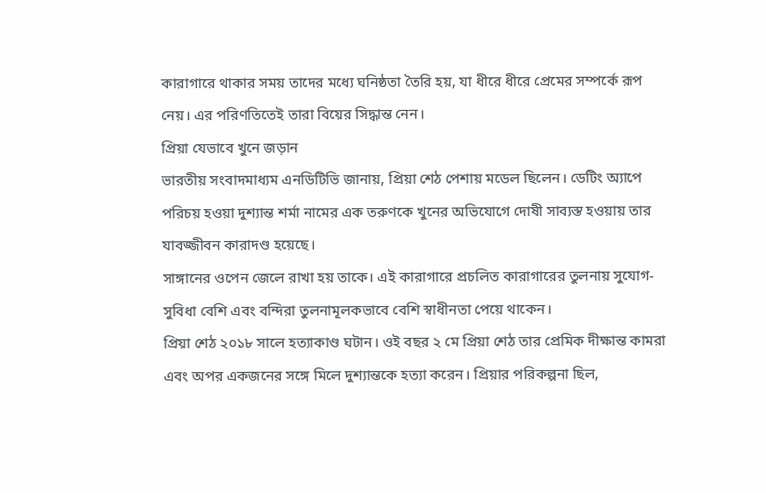কারাগারে থাকার সময় তাদের মধ্যে ঘনিষ্ঠতা তৈরি হয়, যা ধীরে ধীরে প্রেমের সম্পর্কে রূপ নেয়। এর পরিণতিতেই তারা বিয়ের সিদ্ধান্ত নেন।
প্রিয়া যেভাবে খুনে জড়ান
ভারতীয় সংবাদমাধ্যম এনডিটিভি জানায়, প্রিয়া শেঠ পেশায় মডেল ছিলেন। ডেটিং অ্যাপে পরিচয় হওয়া দুশ্যান্ত শর্মা নামের এক তরুণকে খুনের অভিযোগে দোষী সাব্যস্ত হওয়ায় তার যাবজ্জীবন কারাদণ্ড হয়েছে।
সাঙ্গানের ওপেন জেলে রাখা হয় তাকে। এই কারাগারে প্রচলিত কারাগারের তুলনায় সুযোগ-সুবিধা বেশি এবং বন্দিরা তুলনামূলকভাবে বেশি স্বাধীনতা পেয়ে থাকেন।
প্রিয়া শেঠ ২০১৮ সালে হত্যাকাণ্ড ঘটান। ওই বছর ২ মে প্রিয়া শেঠ তার প্রেমিক দীক্ষান্ত কামরা এবং অপর একজনের সঙ্গে মিলে দুশ্যান্তকে হত্যা করেন। প্রিয়ার পরিকল্পনা ছিল,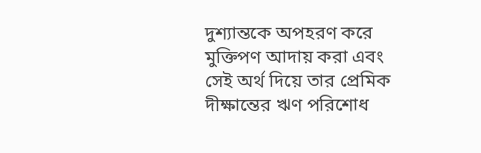দুশ্যান্তকে অপহরণ করে মুক্তিপণ আদায় করা এবং সেই অর্থ দিয়ে তার প্রেমিক দীক্ষান্তের ঋণ পরিশোধ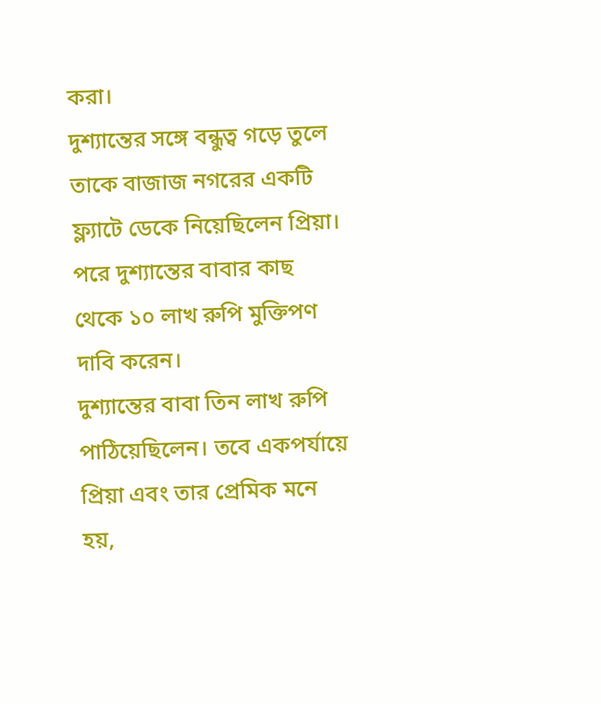করা।
দুশ্যান্তের সঙ্গে বন্ধুত্ব গড়ে তুলে তাকে বাজাজ নগরের একটি ফ্ল্যাটে ডেকে নিয়েছিলেন প্রিয়া। পরে দুশ্যান্তের বাবার কাছ থেকে ১০ লাখ রুপি মুক্তিপণ দাবি করেন।
দুশ্যান্তের বাবা তিন লাখ রুপি পাঠিয়েছিলেন। তবে একপর্যায়ে প্রিয়া এবং তার প্রেমিক মনে হয়,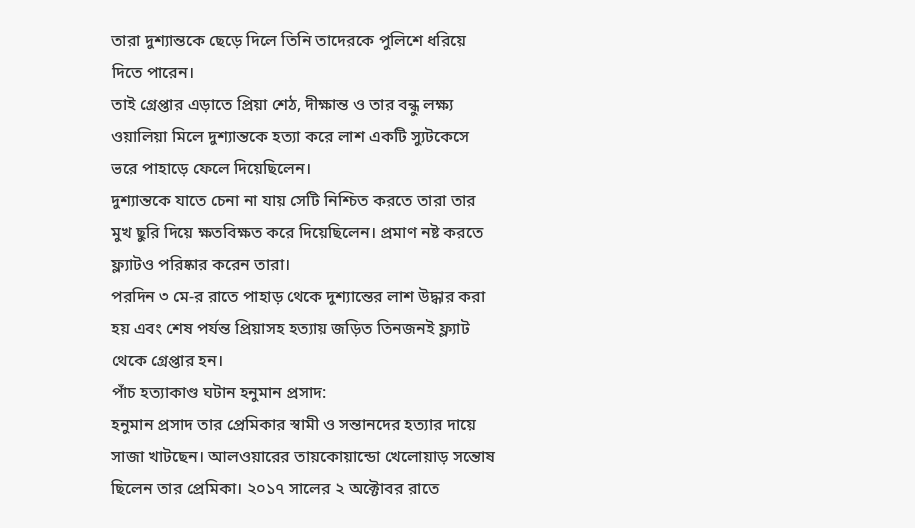তারা দুশ্যান্তকে ছেড়ে দিলে তিনি তাদেরকে পুলিশে ধরিয়ে দিতে পারেন।
তাই গ্রেপ্তার এড়াতে প্রিয়া শেঠ, দীক্ষান্ত ও তার বন্ধু লক্ষ্য ওয়ালিয়া মিলে দুশ্যান্তকে হত্যা করে লাশ একটি স্যুটকেসে ভরে পাহাড়ে ফেলে দিয়েছিলেন।
দুশ্যান্তকে যাতে চেনা না যায় সেটি নিশ্চিত করতে তারা তার মুখ ছুরি দিয়ে ক্ষতবিক্ষত করে দিয়েছিলেন। প্রমাণ নষ্ট করতে ফ্ল্যাটও পরিষ্কার করেন তারা।
পরদিন ৩ মে-র রাতে পাহাড় থেকে দুশ্যান্তের লাশ উদ্ধার করা হয় এবং শেষ পর্যন্ত প্রিয়াসহ হত্যায় জড়িত তিনজনই ফ্ল্যাট থেকে গ্রেপ্তার হন।
পাঁচ হত্যাকাণ্ড ঘটান হনুমান প্রসাদ:
হনুমান প্রসাদ তার প্রেমিকার স্বামী ও সন্তানদের হত্যার দায়ে সাজা খাটছেন। আলওয়ারের তায়কোয়ান্ডো খেলোয়াড় সন্তোষ ছিলেন তার প্রেমিকা। ২০১৭ সালের ২ অক্টোবর রাতে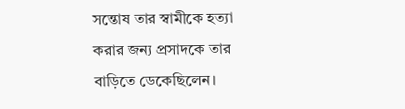সন্তোষ তার স্বামীকে হত্যা করার জন্য প্রসাদকে তার বাড়িতে ডেকেছিলেন।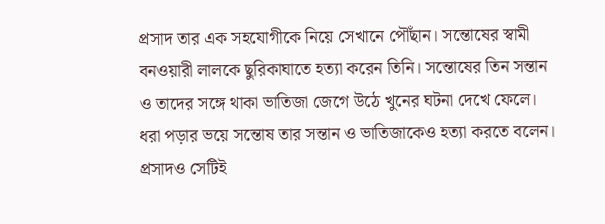প্রসাদ তার এক সহযোগীকে নিয়ে সেখানে পৌঁছান। সন্তোষের স্বামী বনওয়ারী লালকে ছুরিকাঘাতে হত্যা করেন তিনি। সন্তোষের তিন সন্তান ও তাদের সঙ্গে থাকা ভাতিজা জেগে উঠে খুনের ঘটনা দেখে ফেলে।
ধরা পড়ার ভয়ে সন্তোষ তার সন্তান ও ভাতিজাকেও হত্যা করতে বলেন। প্রসাদও সেটিই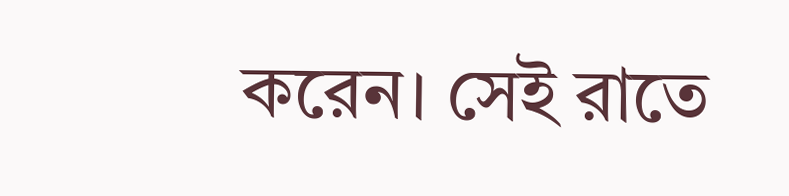করেন। সেই রাতে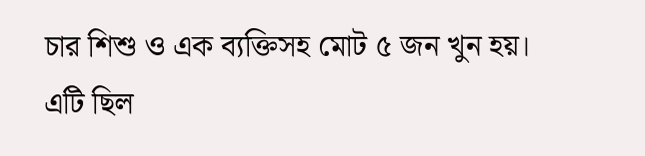চার শিশু ও এক ব্যক্তিসহ মোট ৫ জন খুন হয়। এটি ছিল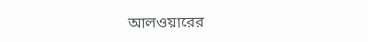আলওয়ারের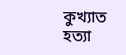কুখ্যাত হত্যা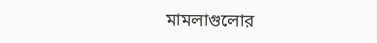মামলাগুলোর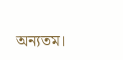অন্যতম।